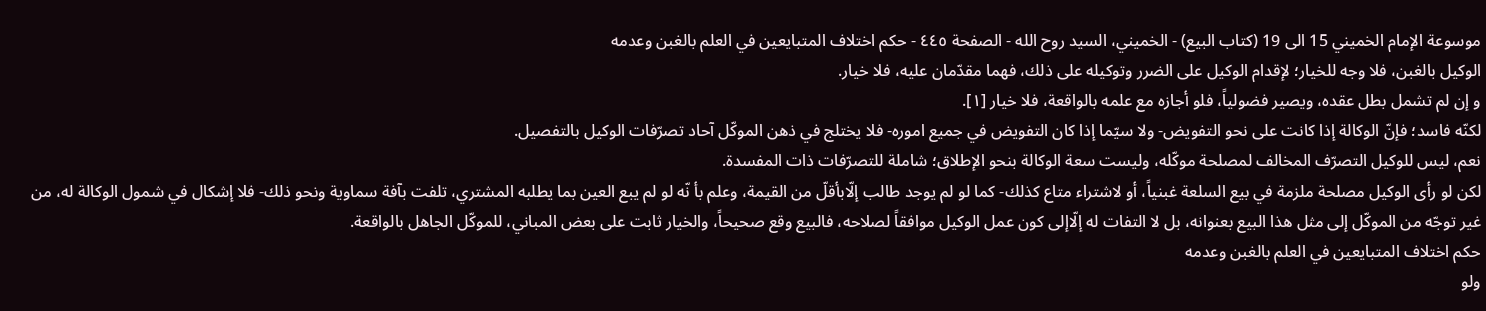موسوعة الإمام الخميني 15 الى 19 (كتاب البيع) - الخميني، السيد روح الله - الصفحة ٤٤٥ - حكم اختلاف المتبايعين في العلم بالغبن وعدمه
الوكيل بالغبن، فلا وجه للخيار؛ لإقدام الوكيل على الضرر وتوكيله على ذلك، فهما مقدّمان عليه، فلا خيار.
و إن لم تشمل بطل عقده، ويصير فضولياً، فلو أجازه مع علمه بالواقعة، فلا خيار [١].
لكنّه فاسد؛ فإنّ الوكالة إذا كانت على نحو التفويض- ولا سيّما إذا كان التفويض في جميع اموره- فلا يختلج في ذهن الموكّل آحاد تصرّفات الوكيل بالتفصيل.
نعم، ليس للوكيل التصرّف المخالف لمصلحة موكّله، وليست سعة الوكالة بنحو الإطلاق؛ شاملة للتصرّفات ذات المفسدة.
لكن لو رأى الوكيل مصلحة ملزمة في بيع السلعة غبنياً، أو لاشتراء متاع كذلك- كما لو لم يوجد طالب إلّابأقلّ من القيمة، وعلم بأ نّه لو لم يبع العين بما يطلبه المشتري، تلفت بآفة سماوية ونحو ذلك- فلا إشكال في شمول الوكالة له، من غير توجّه من الموكّل إلى مثل هذا البيع بعنوانه، بل لا التفات له إلّاإلى كون عمل الوكيل موافقاً لصلاحه، فالبيع وقع صحيحاً، والخيار ثابت على بعض المباني، للموكّل الجاهل بالواقعة.
حكم اختلاف المتبايعين في العلم بالغبن وعدمه
ولو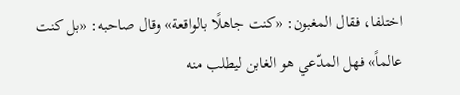اختلفا، فقال المغبون: «كنت جاهلًا بالواقعة» وقال صاحبه: «بل كنت عالماً» فهل المدّعي هو الغابن ليطلب منه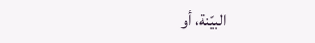البيّنة، أو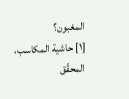المغبون؟
[١] حاشية المكاسب، المحقّق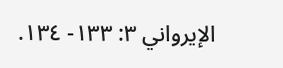الإيرواني ٣: ١٣٣- ١٣٤.